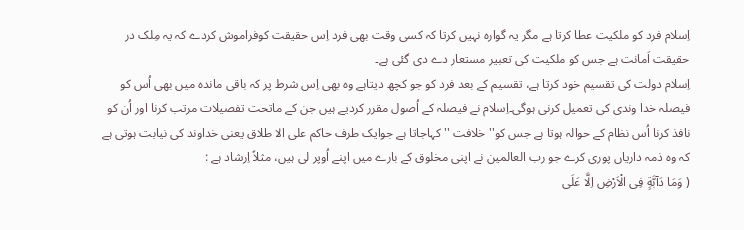اِسلام فرد کو ملکیت عطا کرتا ہے مگر یہ گوارہ نہیں کرتا کہ کسی وقت بھی فرد اِس حقیقت کوفراموش کردے کہ یہ مِلک در حقیقت اَمانت ہے جس کو ملکیت کی تعبیر مستعار دے دی گئی ہے۔
اِسلام دولت کی تقسیم خود کرتا ہے، تقسیم کے بعد فرد کو جو کچھ دیتاہے وہ بھی اِس شرط پر کہ باقی ماندہ میں بھی اُس کو فیصلہ خدا وندی کی تعمیل کرنی ہوگی۔اِسلام نے فیصلہ کے اُصول مقرر کردیے ہیں جن کے ماتحت تفصیلات مرتب کرنا اور اُن کو نافذ کرنا اُس نظام کے حوالہ ہوتا ہے جس کو'' خلافت ''کہاجاتا ہے جوایک طرف حاکم علی الا طلاق یعنی خداوند کی نیابت ہوتی ہے کہ وہ ذمہ داریاں پوری کرے جو رب العالمین نے اپنی مخلوق کے بارے میں اپنے اُوپر لی ہیں، مثلاً اِرشاد ہے :
( وَمَا دَآبَّةٍ فِی الْاَرْضِ اِلَّا عَلَی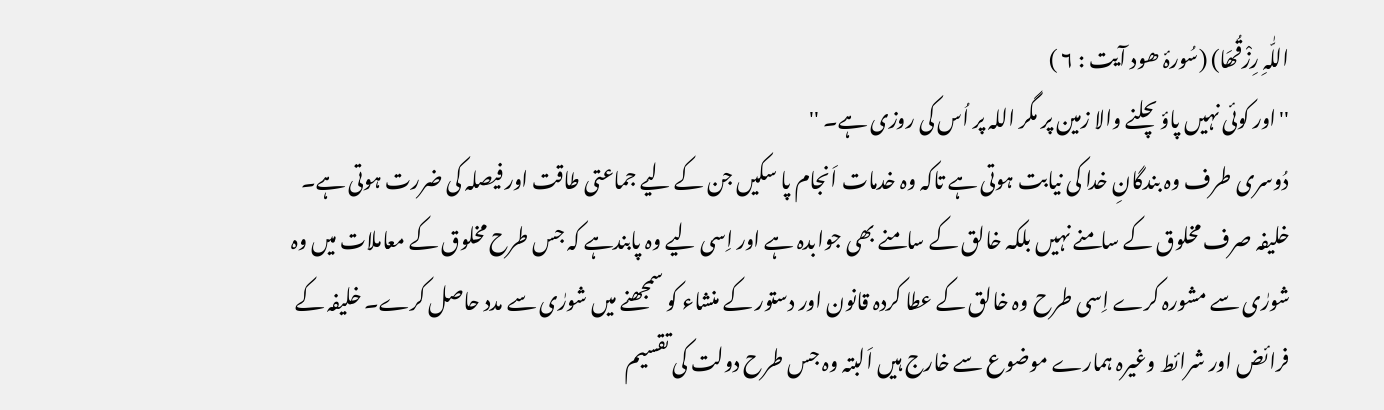اللّٰہِ رِزْقُھَا) (سُورۂ ھود آیت : ٦ )
''اور کوئی نہیں پاؤ ںچلنے والا زمین پر مگر اللہ پر اُس کی روزی ہے۔ ''
دُوسری طرف وہ بندگانِ خدا کی نیابت ہوتی ہے تاکہ وہ خدمات اَنجام پا سکیں جن کے لیے جماعتی طاقت اور فیصلہ کی ضررت ہوتی ہے۔
خلیفہ صرف مخلوق کے سامنے نہیں بلکہ خالق کے سامنے بھی جوابدہ ہے اور اِسی لیے وہ پابندہے کہ جس طرح مخلوق کے معاملات میں وہ شورٰی سے مشورہ کرے اِسی طرح وہ خالق کے عطا کردہ قانون اور دستور کے منشاء کو سمجھنے میں شورٰی سے مدد حاصل کرے۔ خلیفہ کے فرائض اور شرائط وغیرہ ہمارے موضوع سے خارج ہیں اَلبتہ وہ جس طرح دولت کی تقسیم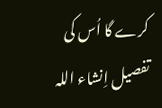کرے گا اُس کی تفصیل اِنشاء اللہ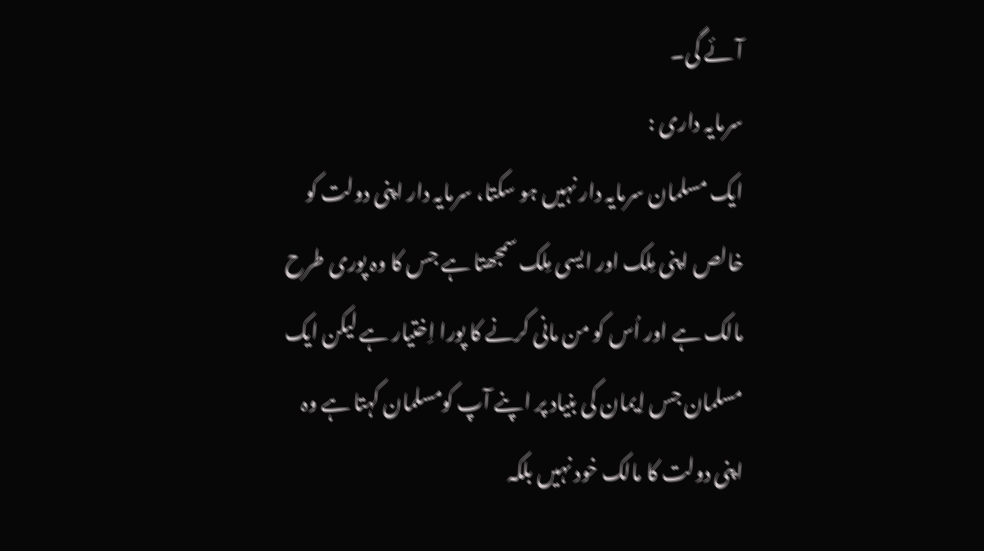آئے گی۔
سرمایہ داری :
ایک مسلمان سرمایہ دار نہیں ہو سکتا، سرمایہ دار اپنی دولت کو خالص اپنی مِلک اور ایسی مِلک سمجھتا ہے جس کا وہ پوری طرح مالک ہے اور اُس کو من مانی کرنے کا پورا اِختیار ہے لیکن ایک مسلمان جس اِیمان کی بنیاد پر اپنے آپ کومسلمان کہتا ہے وہ اپنی دولت کا مالک خود نہیں بلکہ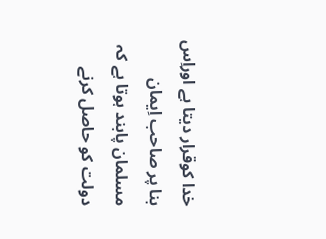خدا کوقرار دیتا ہے اوراِس بنا پر صاحب اِیمان مسلمان پابند ہوتا ہے کہ دولت کو حاصل کرنے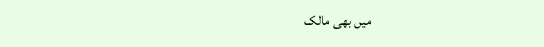میں بھی مالک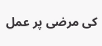کی مرضی پر عمل